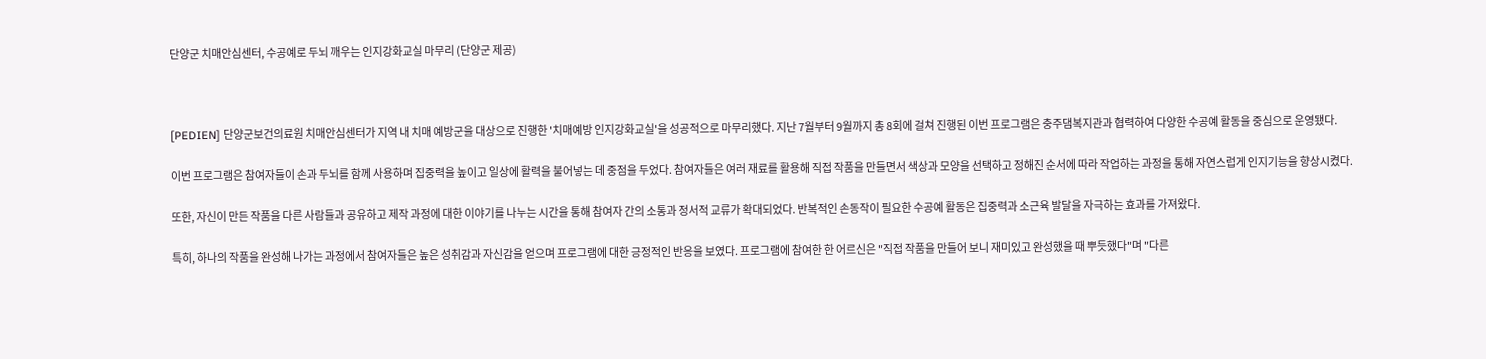단양군 치매안심센터, 수공예로 두뇌 깨우는 인지강화교실 마무리 (단양군 제공)



[PEDIEN] 단양군보건의료원 치매안심센터가 지역 내 치매 예방군을 대상으로 진행한 '치매예방 인지강화교실'을 성공적으로 마무리했다. 지난 7월부터 9월까지 총 8회에 걸쳐 진행된 이번 프로그램은 충주댐복지관과 협력하여 다양한 수공예 활동을 중심으로 운영됐다.

이번 프로그램은 참여자들이 손과 두뇌를 함께 사용하며 집중력을 높이고 일상에 활력을 불어넣는 데 중점을 두었다. 참여자들은 여러 재료를 활용해 직접 작품을 만들면서 색상과 모양을 선택하고 정해진 순서에 따라 작업하는 과정을 통해 자연스럽게 인지기능을 향상시켰다.

또한, 자신이 만든 작품을 다른 사람들과 공유하고 제작 과정에 대한 이야기를 나누는 시간을 통해 참여자 간의 소통과 정서적 교류가 확대되었다. 반복적인 손동작이 필요한 수공예 활동은 집중력과 소근육 발달을 자극하는 효과를 가져왔다.

특히, 하나의 작품을 완성해 나가는 과정에서 참여자들은 높은 성취감과 자신감을 얻으며 프로그램에 대한 긍정적인 반응을 보였다. 프로그램에 참여한 한 어르신은 "직접 작품을 만들어 보니 재미있고 완성했을 때 뿌듯했다"며 "다른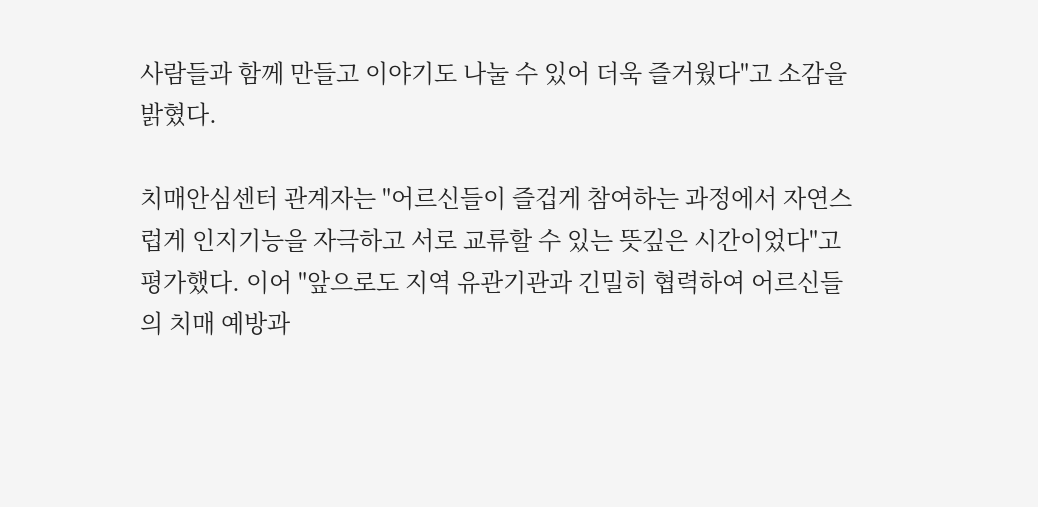사람들과 함께 만들고 이야기도 나눌 수 있어 더욱 즐거웠다"고 소감을 밝혔다.

치매안심센터 관계자는 "어르신들이 즐겁게 참여하는 과정에서 자연스럽게 인지기능을 자극하고 서로 교류할 수 있는 뜻깊은 시간이었다"고 평가했다. 이어 "앞으로도 지역 유관기관과 긴밀히 협력하여 어르신들의 치매 예방과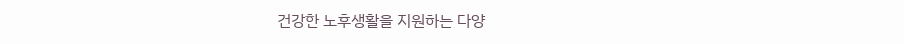건강한 노후생활을 지원하는 다양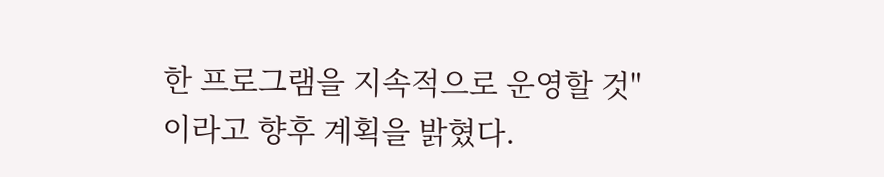한 프로그램을 지속적으로 운영할 것"이라고 향후 계획을 밝혔다.